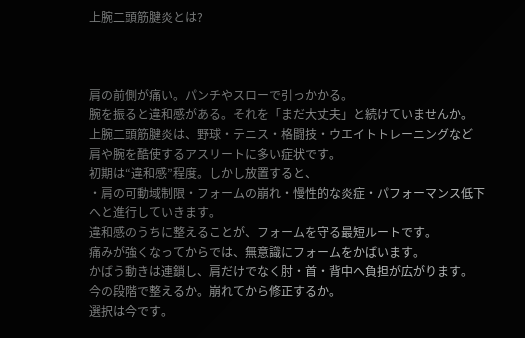上腕二頭筋腱炎とは?



肩の前側が痛い。パンチやスローで引っかかる。
腕を振ると違和感がある。それを「まだ大丈夫」と続けていませんか。
上腕二頭筋腱炎は、野球・テニス・格闘技・ウエイトトレーニングなど
肩や腕を酷使するアスリートに多い症状です。
初期は“違和感”程度。しかし放置すると、
・肩の可動域制限・フォームの崩れ・慢性的な炎症・パフォーマンス低下
へと進行していきます。
違和感のうちに整えることが、フォームを守る最短ルートです。
痛みが強くなってからでは、無意識にフォームをかばいます。
かばう動きは連鎖し、肩だけでなく肘・首・背中へ負担が広がります。
今の段階で整えるか。崩れてから修正するか。
選択は今です。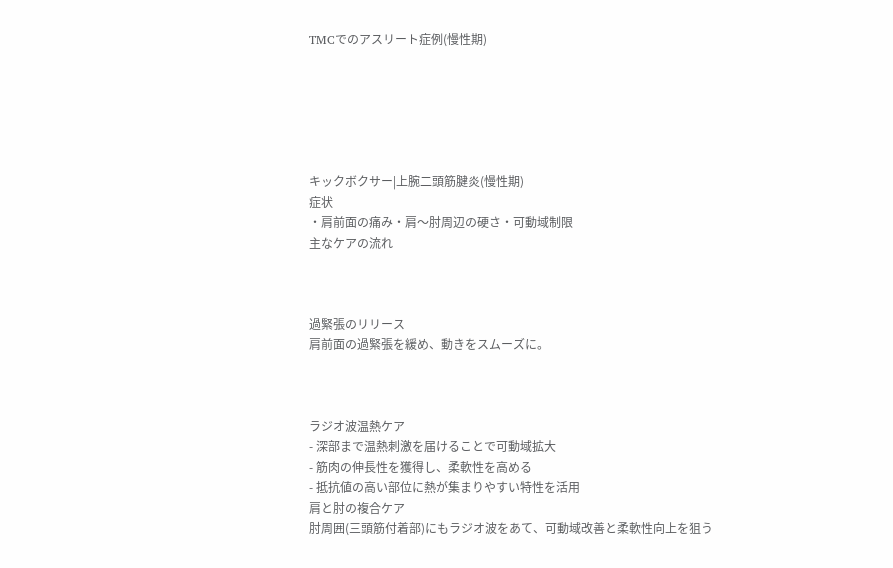TMCでのアスリート症例(慢性期)






キックボクサー|上腕二頭筋腱炎(慢性期)
症状
・肩前面の痛み・肩〜肘周辺の硬さ・可動域制限
主なケアの流れ



過緊張のリリース
肩前面の過緊張を緩め、動きをスムーズに。



ラジオ波温熱ケア
- 深部まで温熱刺激を届けることで可動域拡大
- 筋肉の伸長性を獲得し、柔軟性を高める
- 抵抗値の高い部位に熱が集まりやすい特性を活用
肩と肘の複合ケア
肘周囲(三頭筋付着部)にもラジオ波をあて、可動域改善と柔軟性向上を狙う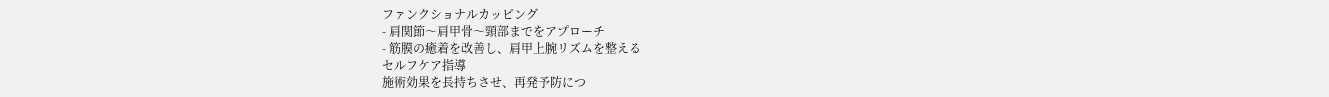ファンクショナルカッピング
- 肩関節〜肩甲骨〜頸部までをアプローチ
- 筋膜の癒着を改善し、肩甲上腕リズムを整える
セルフケア指導
施術効果を長持ちさせ、再発予防につ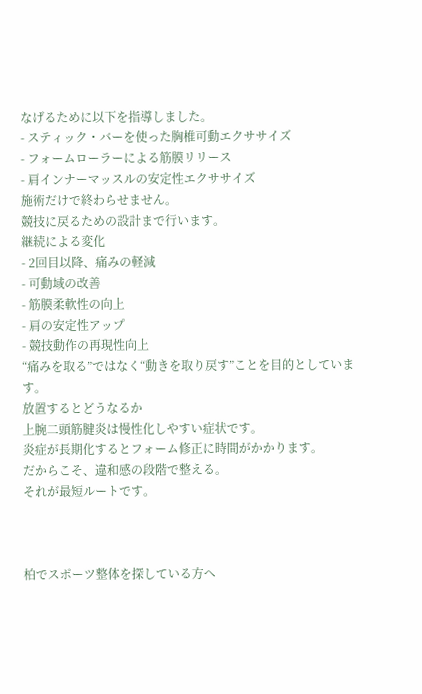なげるために以下を指導しました。
- スティック・バーを使った胸椎可動エクササイズ
- フォームローラーによる筋膜リリース
- 肩インナーマッスルの安定性エクササイズ
施術だけで終わらせません。
競技に戻るための設計まで行います。
継続による変化
- 2回目以降、痛みの軽減
- 可動域の改善
- 筋膜柔軟性の向上
- 肩の安定性アップ
- 競技動作の再現性向上
“痛みを取る”ではなく“動きを取り戻す”ことを目的としています。
放置するとどうなるか
上腕二頭筋腱炎は慢性化しやすい症状です。
炎症が長期化するとフォーム修正に時間がかかります。
だからこそ、違和感の段階で整える。
それが最短ルートです。



柏でスポーツ整体を探している方へ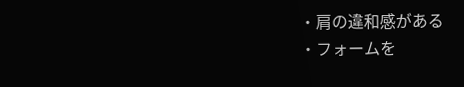・肩の違和感がある
・フォームを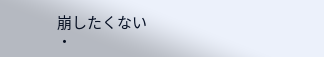崩したくない
・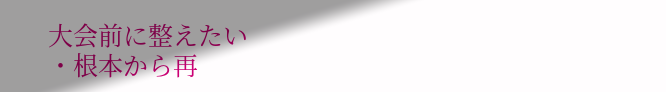大会前に整えたい
・根本から再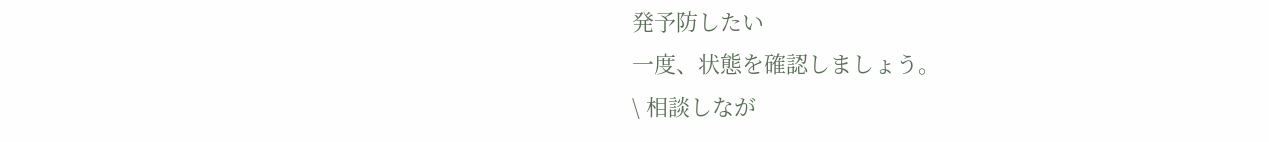発予防したい
一度、状態を確認しましょう。
\ 相談しなが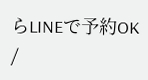らLINEで予約OK /